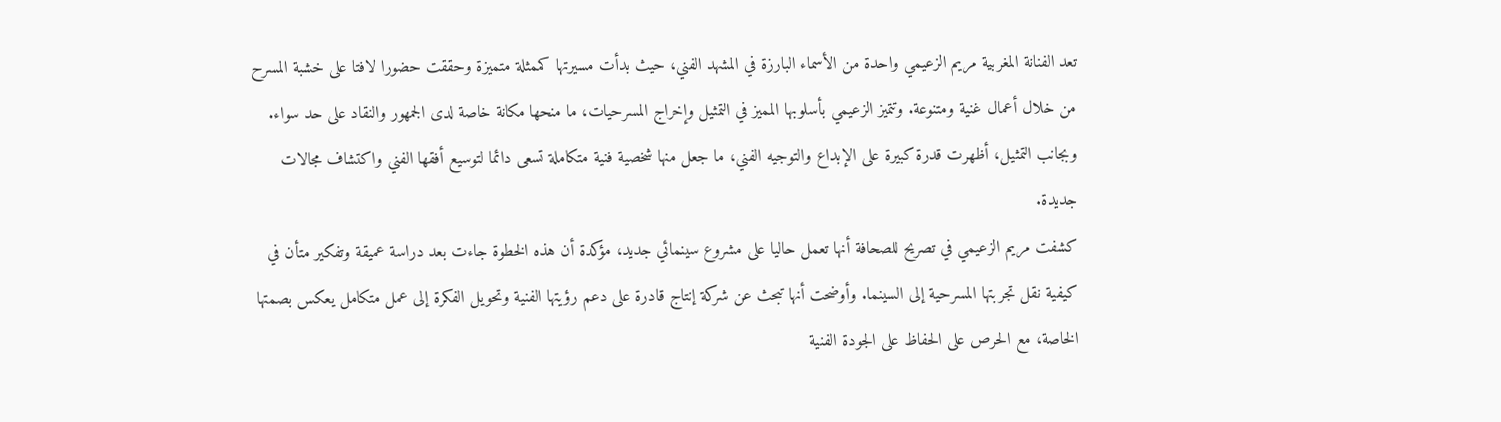تعد الفنانة المغربية مريم الزعيمي واحدة من الأسماء البارزة في المشهد الفني، حيث بدأت مسيرتها كممثلة متميزة وحققت حضورا لافتا على خشبة المسرح من خلال أعمال غنية ومتنوعة. وتتميز الزعيمي بأسلوبها المميز في التمثيل وإخراج المسرحيات، ما منحها مكانة خاصة لدى الجمهور والنقاد على حد سواء. وبجانب التمثيل، أظهرت قدرة كبيرة على الإبداع والتوجيه الفني، ما جعل منها شخصية فنية متكاملة تسعى دائما لتوسيع أفقها الفني واكتشاف مجالات جديدة.
كشفت مريم الزعيمي في تصريح للصحافة أنها تعمل حاليا على مشروع سينمائي جديد، مؤكدة أن هذه الخطوة جاءت بعد دراسة عميقة وتفكير متأن في كيفية نقل تجربتها المسرحية إلى السينما. وأوضحت أنها تبحث عن شركة إنتاج قادرة على دعم رؤيتها الفنية وتحويل الفكرة إلى عمل متكامل يعكس بصمتها الخاصة، مع الحرص على الحفاظ على الجودة الفنية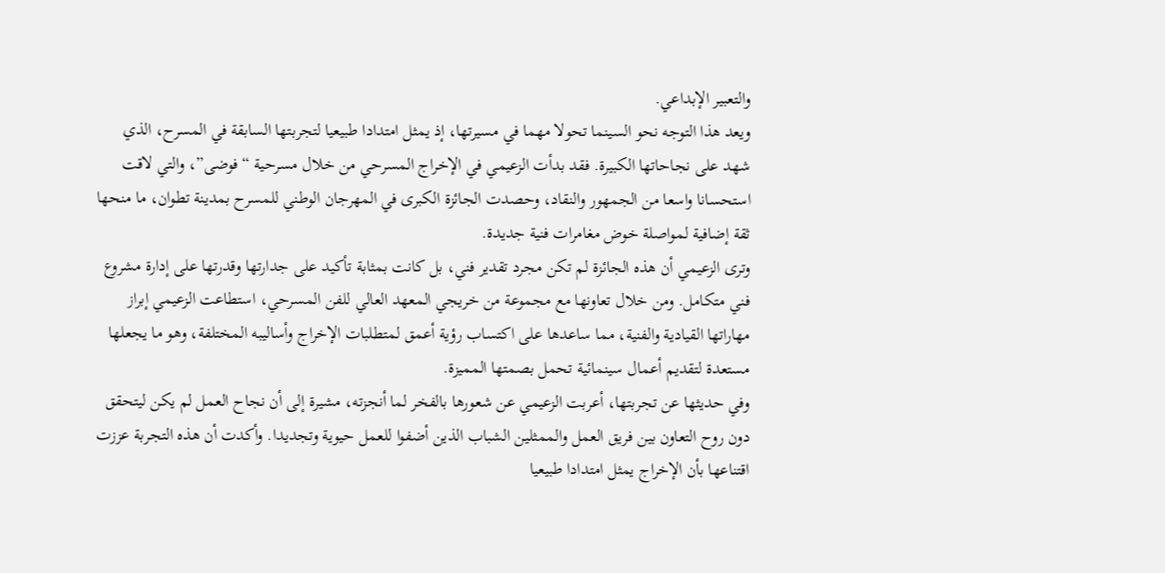والتعبير الإبداعي.
ويعد هذا التوجه نحو السينما تحولا مهما في مسيرتها، إذ يمثل امتدادا طبيعيا لتجربتها السابقة في المسرح، الذي شهد على نجاحاتها الكبيرة. فقد بدأت الزعيمي في الإخراج المسرحي من خلال مسرحية “فوضى”، والتي لاقت استحسانا واسعا من الجمهور والنقاد، وحصدت الجائزة الكبرى في المهرجان الوطني للمسرح بمدينة تطوان، ما منحها ثقة إضافية لمواصلة خوض مغامرات فنية جديدة.
وترى الزعيمي أن هذه الجائزة لم تكن مجرد تقدير فني، بل كانت بمثابة تأكيد على جدارتها وقدرتها على إدارة مشروع فني متكامل. ومن خلال تعاونها مع مجموعة من خريجي المعهد العالي للفن المسرحي، استطاعت الزعيمي إبراز مهاراتها القيادية والفنية، مما ساعدها على اكتساب رؤية أعمق لمتطلبات الإخراج وأساليبه المختلفة، وهو ما يجعلها مستعدة لتقديم أعمال سينمائية تحمل بصمتها المميزة.
وفي حديثها عن تجربتها، أعربت الزعيمي عن شعورها بالفخر لما أنجزته، مشيرة إلى أن نجاح العمل لم يكن ليتحقق دون روح التعاون بين فريق العمل والممثلين الشباب الذين أضفوا للعمل حيوية وتجديدا. وأكدت أن هذه التجربة عززت اقتناعها بأن الإخراج يمثل امتدادا طبيعيا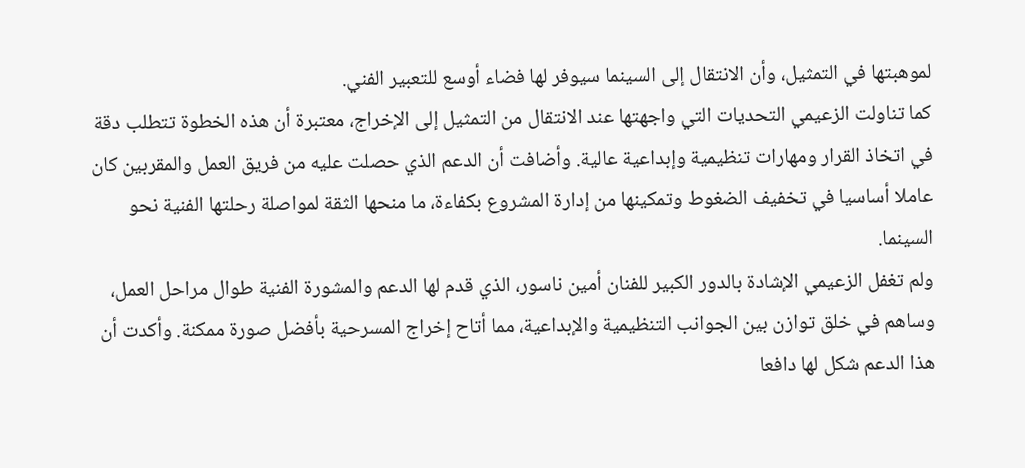لموهبتها في التمثيل، وأن الانتقال إلى السينما سيوفر لها فضاء أوسع للتعبير الفني.
كما تناولت الزعيمي التحديات التي واجهتها عند الانتقال من التمثيل إلى الإخراج، معتبرة أن هذه الخطوة تتطلب دقة في اتخاذ القرار ومهارات تنظيمية وإبداعية عالية. وأضافت أن الدعم الذي حصلت عليه من فريق العمل والمقربين كان عاملا أساسيا في تخفيف الضغوط وتمكينها من إدارة المشروع بكفاءة، ما منحها الثقة لمواصلة رحلتها الفنية نحو السينما.
ولم تغفل الزعيمي الإشادة بالدور الكبير للفنان أمين ناسور، الذي قدم لها الدعم والمشورة الفنية طوال مراحل العمل، وساهم في خلق توازن بين الجوانب التنظيمية والإبداعية، مما أتاح إخراج المسرحية بأفضل صورة ممكنة. وأكدت أن هذا الدعم شكل لها دافعا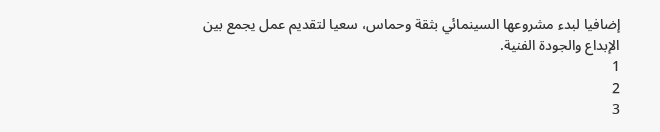إضافيا لبدء مشروعها السينمائي بثقة وحماس، سعيا لتقديم عمل يجمع بين الإبداع والجودة الفنية.
1
2
3